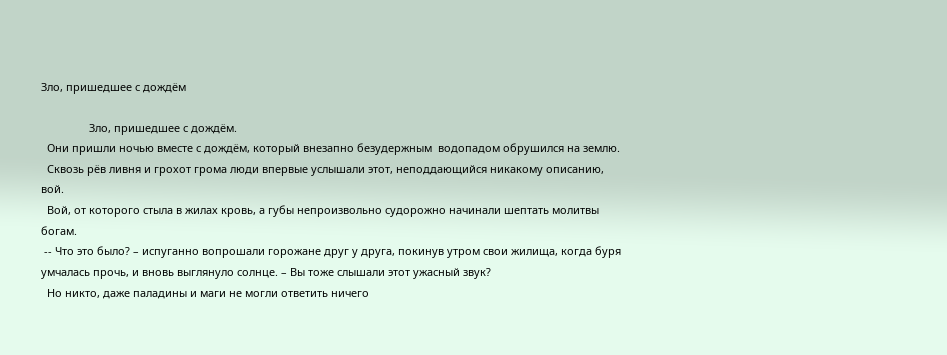Зло, пришедшее с дождём

                Зло, пришедшее с дождём.
  Они пришли ночью вместе с дождём, который внезапно безудержным  водопадом обрушился на землю.
  Сквозь рёв ливня и грохот грома люди впервые услышали этот, неподдающийся никакому описанию, вой.
  Вой, от которого стыла в жилах кровь, а губы непроизвольно судорожно начинали шептать молитвы богам.
 -- Что это было? – испуганно вопрошали горожане друг у друга, покинув утром свои жилища, когда буря умчалась прочь, и вновь выглянуло солнце. – Вы тоже слышали этот ужасный звук?
  Но никто, даже паладины и маги не могли ответить ничего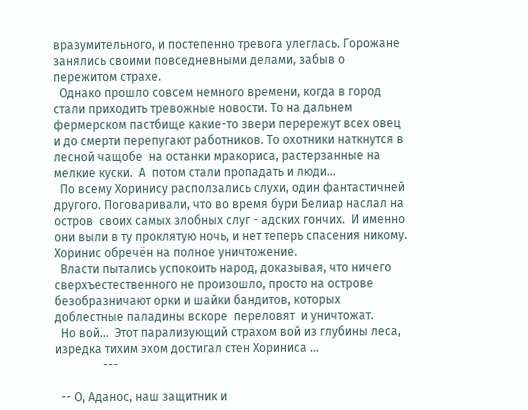вразумительного, и постепенно тревога улеглась. Горожане занялись своими повседневными делами, забыв о пережитом страхе.
  Однако прошло совсем немного времени, когда в город стали приходить тревожные новости. То на дальнем фермерском пастбище какие-то звери перережут всех овец и до смерти перепугают работников. То охотники наткнутся в  лесной чащобе  на останки мракориса, растерзанные на мелкие куски.  А  потом стали пропадать и люди…
  По всему Хоринису расползались слухи, один фантастичней другого. Поговаривали, что во время бури Белиар наслал на остров  своих самых злобных слуг - адских гончих.  И именно они выли в ту проклятую ночь, и нет теперь спасения никому.  Хоринис обречён на полное уничтожение.
  Власти пытались успокоить народ, доказывая, что ничего сверхъестественного не произошло, просто на острове безобразничают орки и шайки бандитов, которых доблестные паладины вскоре  переловят  и уничтожат.
  Но вой…  Этот парализующий страхом вой из глубины леса, изредка тихим эхом достигал стен Хориниса …
                ---

  -- О, Аданос, наш защитник и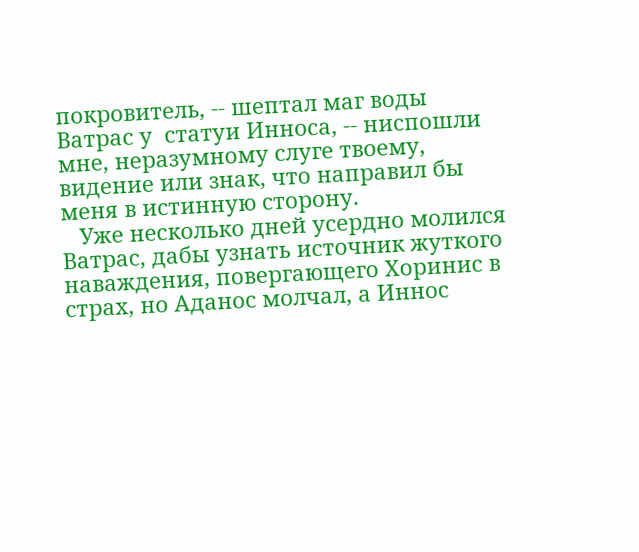покровитель, -- шептал маг воды Ватрас у  статуи Инноса, -- ниспошли мне, неразумному слуге твоему, видение или знак, что направил бы меня в истинную сторону.
   Уже несколько дней усердно молился   Ватрас, дабы узнать источник жуткого наваждения, повергающего Хоринис в страх, но Аданос молчал, а Иннос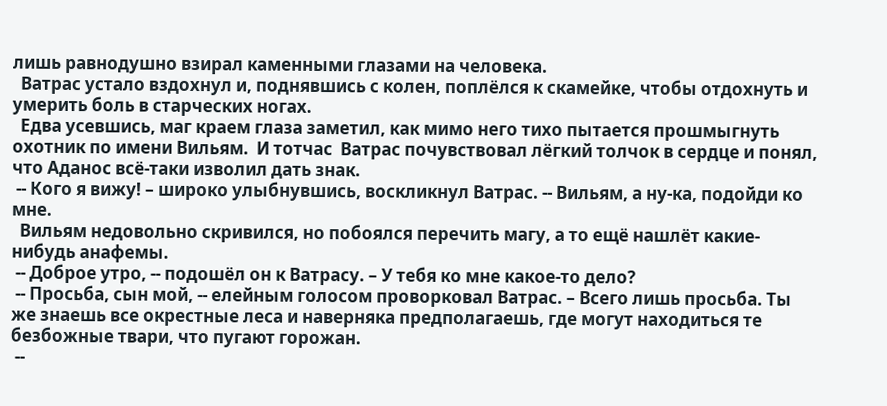лишь равнодушно взирал каменными глазами на человека.
  Ватрас устало вздохнул и, поднявшись с колен, поплёлся к скамейке, чтобы отдохнуть и умерить боль в старческих ногах.
  Едва усевшись, маг краем глаза заметил, как мимо него тихо пытается прошмыгнуть охотник по имени Вильям.  И тотчас  Ватрас почувствовал лёгкий толчок в сердце и понял, что Аданос всё-таки изволил дать знак.
 -- Кого я вижу! – широко улыбнувшись, воскликнул Ватрас. -- Вильям, а ну-ка, подойди ко мне.
  Вильям недовольно скривился, но побоялся перечить магу, а то ещё нашлёт какие-нибудь анафемы.
 -- Доброе утро, -- подошёл он к Ватрасу. – У тебя ко мне какое-то дело?
 -- Просьба, сын мой, -- елейным голосом проворковал Ватрас. – Всего лишь просьба. Ты же знаешь все окрестные леса и наверняка предполагаешь, где могут находиться те безбожные твари, что пугают горожан.
 --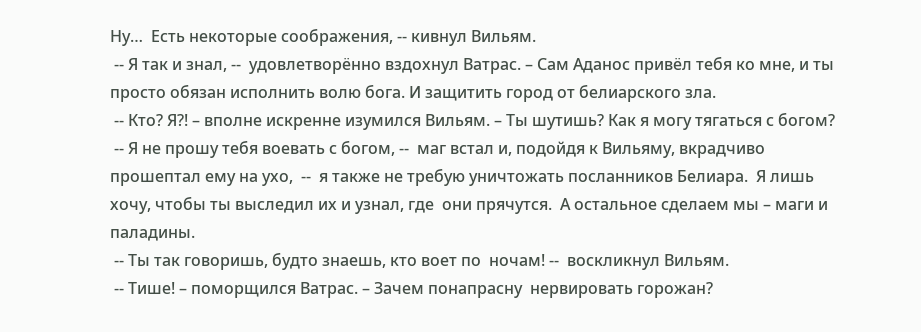Ну…  Есть некоторые соображения, -- кивнул Вильям.
 -- Я так и знал, --  удовлетворённо вздохнул Ватрас. – Сам Аданос привёл тебя ко мне, и ты просто обязан исполнить волю бога. И защитить город от белиарского зла.
 -- Кто? Я?! – вполне искренне изумился Вильям. – Ты шутишь? Как я могу тягаться с богом?
 -- Я не прошу тебя воевать с богом, --  маг встал и, подойдя к Вильяму, вкрадчиво прошептал ему на ухо,  --  я также не требую уничтожать посланников Белиара.  Я лишь хочу, чтобы ты выследил их и узнал, где  они прячутся.  А остальное сделаем мы – маги и паладины.
 -- Ты так говоришь, будто знаешь, кто воет по  ночам! --  воскликнул Вильям.
 -- Тише! – поморщился Ватрас. – Зачем понапрасну  нервировать горожан?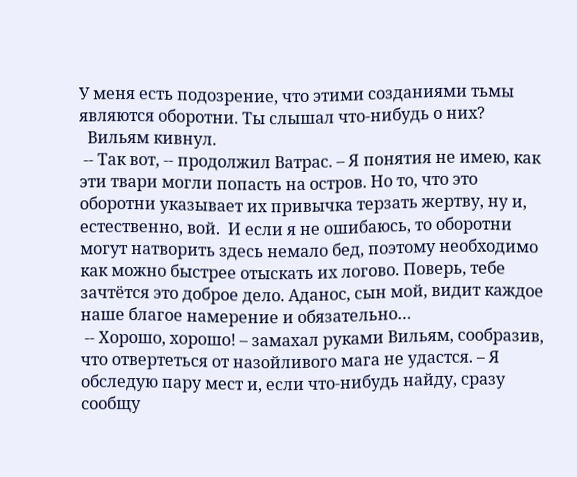У меня есть подозрение, что этими созданиями тьмы являются оборотни. Ты слышал что-нибудь о них?
  Вильям кивнул.
 -- Так вот, -- продолжил Ватрас. – Я понятия не имею, как эти твари могли попасть на остров. Но то, что это оборотни указывает их привычка терзать жертву, ну и, естественно, вой.  И если я не ошибаюсь, то оборотни могут натворить здесь немало бед, поэтому необходимо как можно быстрее отыскать их логово. Поверь, тебе зачтётся это доброе дело. Аданос, сын мой, видит каждое наше благое намерение и обязательно…
 -- Хорошо, хорошо! – замахал руками Вильям, сообразив, что отвертеться от назойливого мага не удастся. – Я обследую пару мест и, если что-нибудь найду, сразу сообщу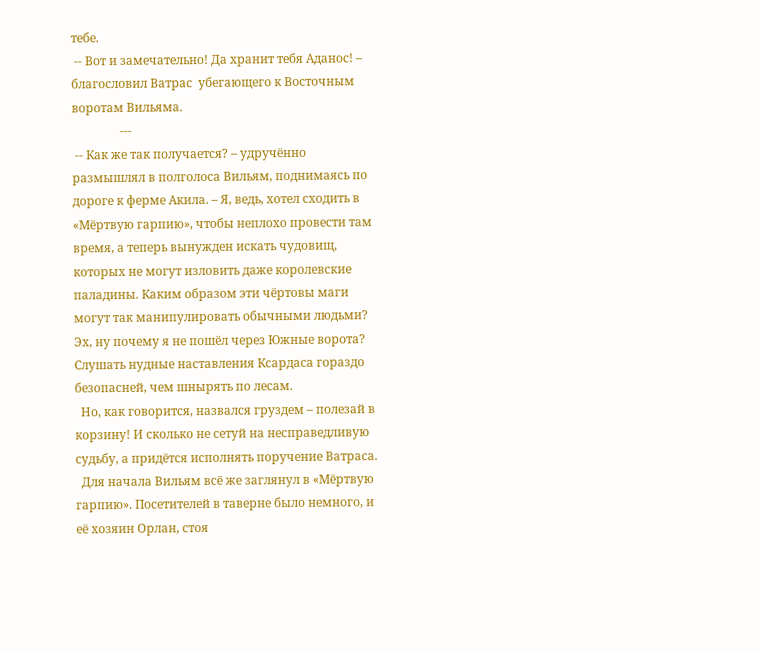тебе.
 -- Вот и замечательно! Да хранит тебя Аданос! – благословил Ватрас  убегающего к Восточным воротам Вильяма.
                ---
 -- Как же так получается? – удручённо размышлял в полголоса Вильям, поднимаясь по дороге к ферме Акила. – Я, ведь, хотел сходить в «Мёртвую гарпию», чтобы неплохо провести там время, а теперь вынужден искать чудовищ, которых не могут изловить даже королевские паладины. Каким образом эти чёртовы маги  могут так манипулировать обычными людьми? Эх, ну почему я не пошёл через Южные ворота? Слушать нудные наставления Ксардаса гораздо безопасней, чем шнырять по лесам.
  Но, как говорится, назвался груздем – полезай в корзину! И сколько не сетуй на несправедливую судьбу, а придётся исполнять поручение Ватраса.
  Для начала Вильям всё же заглянул в «Мёртвую гарпию». Посетителей в таверне было немного, и её хозяин Орлан, стоя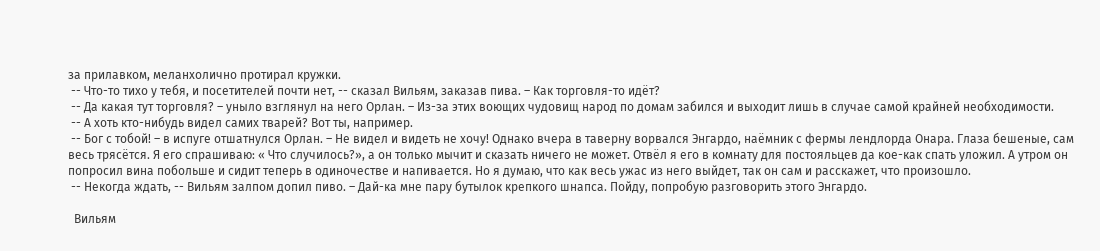за прилавком, меланхолично протирал кружки.
 -- Что-то тихо у тебя, и посетителей почти нет, -- сказал Вильям, заказав пива. – Как торговля-то идёт?
 -- Да какая тут торговля? – уныло взглянул на него Орлан. – Из-за этих воющих чудовищ народ по домам забился и выходит лишь в случае самой крайней необходимости.
 -- А хоть кто-нибудь видел самих тварей? Вот ты, например.
 -- Бог с тобой! – в испуге отшатнулся Орлан. – Не видел и видеть не хочу! Однако вчера в таверну ворвался Энгардо, наёмник с фермы лендлорда Онара. Глаза бешеные, сам весь трясётся. Я его спрашиваю: « Что случилось?», а он только мычит и сказать ничего не может. Отвёл я его в комнату для постояльцев да кое-как спать уложил. А утром он попросил вина побольше и сидит теперь в одиночестве и напивается. Но я думаю, что как весь ужас из него выйдет, так он сам и расскажет, что произошло.
 -- Некогда ждать, -- Вильям залпом допил пиво. – Дай-ка мне пару бутылок крепкого шнапса. Пойду, попробую разговорить этого Энгардо.

  Вильям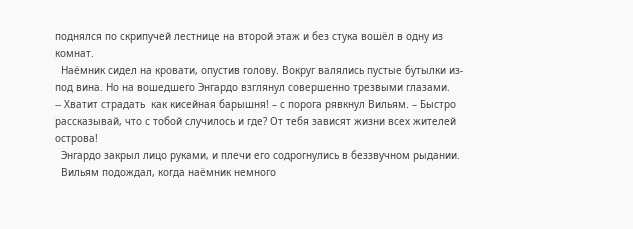поднялся по скрипучей лестнице на второй этаж и без стука вошёл в одну из комнат.
  Наёмник сидел на кровати, опустив голову. Вокруг валялись пустые бутылки из-под вина. Но на вошедшего Энгардо взглянул совершенно трезвыми глазами.
-- Хватит страдать  как кисейная барышня! – с порога рявкнул Вильям. – Быстро рассказывай, что с тобой случилось и где? От тебя зависят жизни всех жителей острова!
  Энгардо закрыл лицо руками, и плечи его содрогнулись в беззвучном рыдании.
  Вильям подождал, когда наёмник немного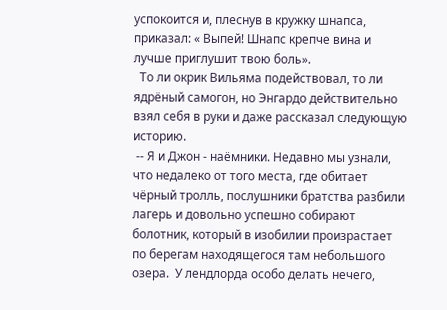успокоится и, плеснув в кружку шнапса, приказал: « Выпей! Шнапс крепче вина и лучше приглушит твою боль».
  То ли окрик Вильяма подействовал, то ли ядрёный самогон, но Энгардо действительно взял себя в руки и даже рассказал следующую историю.
 -- Я и Джон - наёмники. Недавно мы узнали, что недалеко от того места, где обитает чёрный тролль, послушники братства разбили лагерь и довольно успешно собирают болотник, который в изобилии произрастает по берегам находящегося там небольшого озера.  У лендлорда особо делать нечего,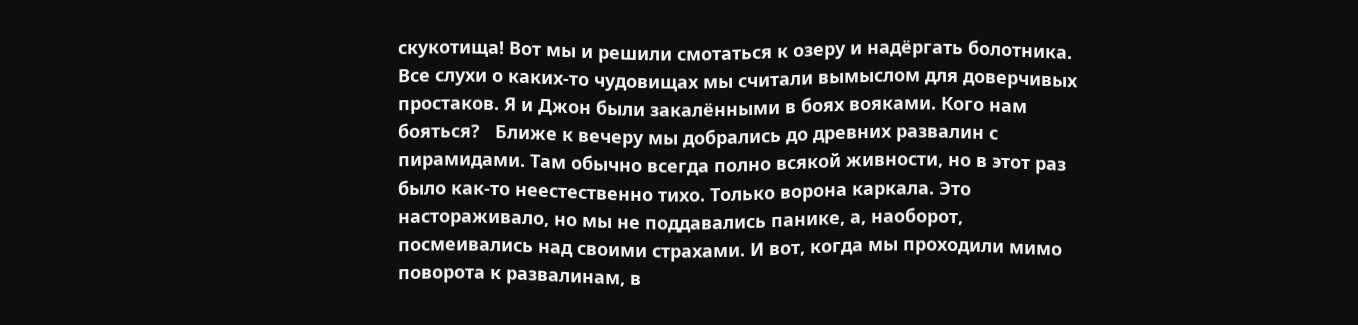скукотища! Вот мы и решили смотаться к озеру и надёргать болотника. Все слухи о каких-то чудовищах мы считали вымыслом для доверчивых простаков. Я и Джон были закалёнными в боях вояками. Кого нам бояться?   Ближе к вечеру мы добрались до древних развалин с пирамидами. Там обычно всегда полно всякой живности, но в этот раз было как-то неестественно тихо. Только ворона каркала. Это настораживало, но мы не поддавались панике, а, наоборот, посмеивались над своими страхами. И вот, когда мы проходили мимо поворота к развалинам, в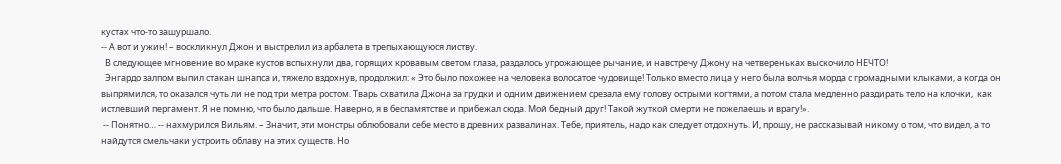кустах что-то зашуршало.
-- А вот и ужин! – воскликнул Джон и выстрелил из арбалета в трепыхающуюся листву.
  В следующее мгновение во мраке кустов вспыхнули два, горящих кровавым светом глаза, раздалось угрожающее рычание, и навстречу Джону на четвереньках выскочило НЕЧТО!
  Энгардо залпом выпил стакан шнапса и, тяжело вздохнув, продолжил: « Это было похожее на человека волосатое чудовище! Только вместо лица у него была волчья морда с громадными клыками, а когда он выпрямился, то оказался чуть ли не под три метра ростом. Тварь схватила Джона за грудки и одним движением срезала ему голову острыми когтями, а потом стала медленно раздирать тело на клочки,  как истлевший пергамент. Я не помню, что было дальше. Наверно, я в беспамятстве и прибежал сюда. Мой бедный друг! Такой жуткой смерти не пожелаешь и врагу!».
 -- Понятно… -- нахмурился Вильям. – Значит, эти монстры облюбовали себе место в древних развалинах. Тебе, приятель, надо как следует отдохнуть. И, прошу, не рассказывай никому о том, что видел, а то найдутся смельчаки устроить облаву на этих существ. Но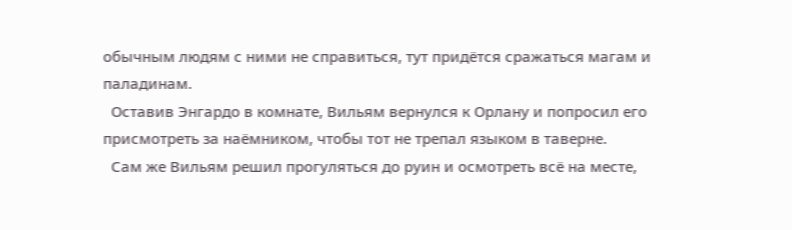обычным людям с ними не справиться, тут придётся сражаться магам и паладинам.
  Оставив Энгардо в комнате, Вильям вернулся к Орлану и попросил его присмотреть за наёмником, чтобы тот не трепал языком в таверне.
  Сам же Вильям решил прогуляться до руин и осмотреть всё на месте,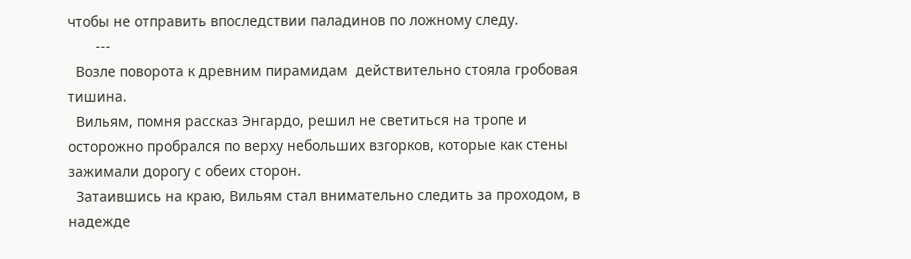чтобы не отправить впоследствии паладинов по ложному следу.
       ---
  Возле поворота к древним пирамидам  действительно стояла гробовая тишина.
  Вильям, помня рассказ Энгардо, решил не светиться на тропе и осторожно пробрался по верху небольших взгорков, которые как стены зажимали дорогу с обеих сторон.
  Затаившись на краю, Вильям стал внимательно следить за проходом, в надежде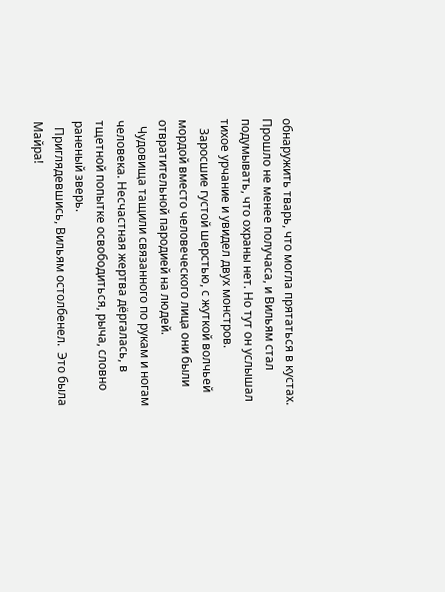обнаружить тварь, что могла прятаться в кустах. Прошло не менее получаса, и Вильям стал подумывать, что охраны нет. Но тут он услышал тихое урчание и увидел двух монстров.
   Заросшие густой шерстью, с жуткой волчьей мордой вместо человеческого лица они были отвратительной пародией на людей.
  Чудовища тащили связанного по рукам и ногам человека. Несчастная жертва дёргалась, в тщетной попытке освободиться, рыча, словно раненый зверь.
  Приглядевшись, Вильям остолбенел.  Это была Майра!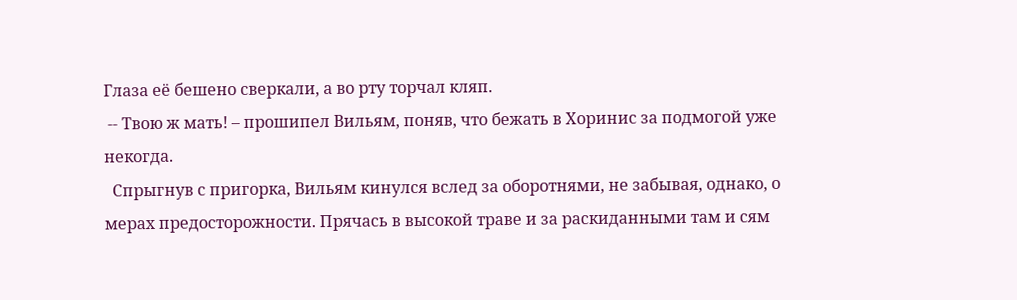Глаза её бешено сверкали, а во рту торчал кляп.
 -- Твою ж мать! – прошипел Вильям, поняв, что бежать в Хоринис за подмогой уже некогда.
  Спрыгнув с пригорка, Вильям кинулся вслед за оборотнями, не забывая, однако, о мерах предосторожности. Прячась в высокой траве и за раскиданными там и сям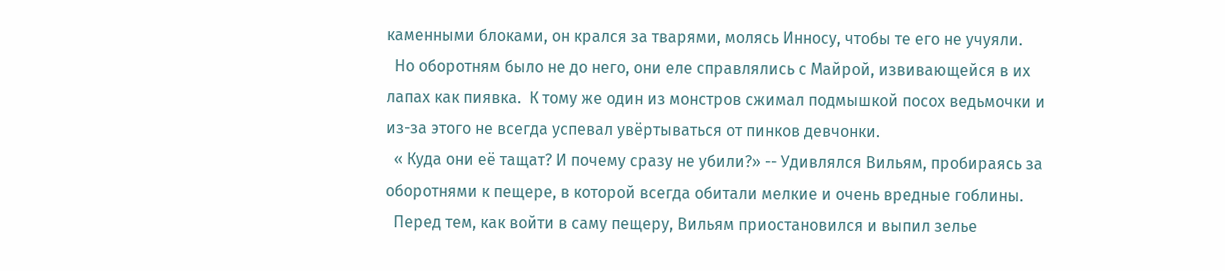каменными блоками, он крался за тварями, молясь Инносу, чтобы те его не учуяли.
  Но оборотням было не до него, они еле справлялись с Майрой, извивающейся в их лапах как пиявка.  К тому же один из монстров сжимал подмышкой посох ведьмочки и из-за этого не всегда успевал увёртываться от пинков девчонки.
  « Куда они её тащат? И почему сразу не убили?» -- Удивлялся Вильям, пробираясь за оборотнями к пещере, в которой всегда обитали мелкие и очень вредные гоблины.
  Перед тем, как войти в саму пещеру, Вильям приостановился и выпил зелье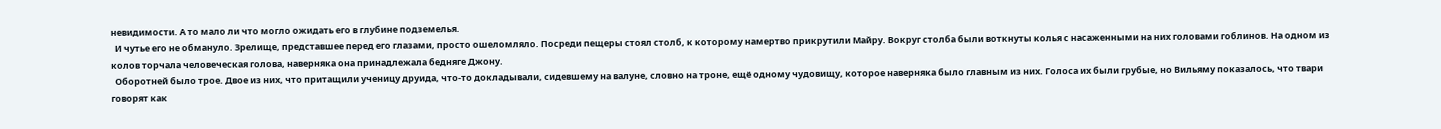невидимости. А то мало ли что могло ожидать его в глубине подземелья.
  И чутье его не обмануло. Зрелище, представшее перед его глазами, просто ошеломляло. Посреди пещеры стоял столб, к которому намертво прикрутили Майру. Вокруг столба были воткнуты колья с насаженными на них головами гоблинов. На одном из колов торчала человеческая голова, наверняка она принадлежала бедняге Джону.
  Оборотней было трое. Двое из них, что притащили ученицу друида, что-то докладывали, сидевшему на валуне, словно на троне, ещё одному чудовищу, которое наверняка было главным из них. Голоса их были грубые, но Вильяму показалось, что твари говорят как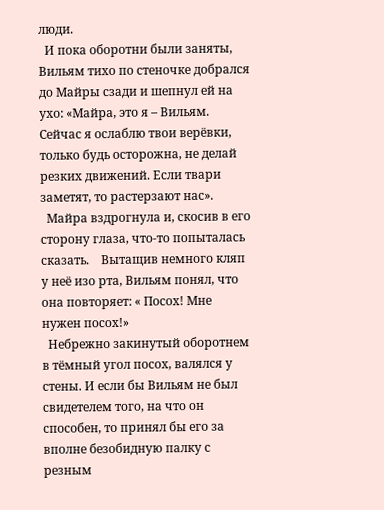люди.
  И пока оборотни были заняты, Вильям тихо по стеночке добрался до Майры сзади и шепнул ей на ухо: «Майра, это я – Вильям. Сейчас я ослаблю твои верёвки, только будь осторожна, не делай резких движений. Если твари заметят, то растерзают нас».
  Майра вздрогнула и, скосив в его сторону глаза, что-то попыталась сказать.    Вытащив немного кляп у неё изо рта, Вильям понял, что она повторяет: « Посох! Мне нужен посох!»
  Небрежно закинутый оборотнем в тёмный угол посох, валялся у стены. И если бы Вильям не был свидетелем того, на что он способен, то принял бы его за вполне безобидную палку с резным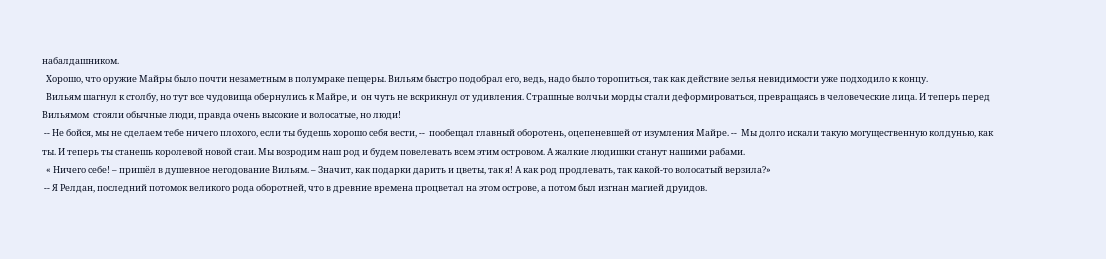набалдашником.
  Хорошо, что оружие Майры было почти незаметным в полумраке пещеры. Вильям быстро подобрал его, ведь, надо было торопиться, так как действие зелья невидимости уже подходило к концу.
  Вильям шагнул к столбу, но тут все чудовища обернулись к Майре, и  он чуть не вскрикнул от удивления. Страшные волчьи морды стали деформироваться, превращаясь в человеческие лица. И теперь перед Вильямом  стояли обычные люди, правда очень высокие и волосатые, но люди!
 -- Не бойся, мы не сделаем тебе ничего плохого, если ты будешь хорошо себя вести, --  пообещал главный оборотень, оцепеневшей от изумления Майре. --  Мы долго искали такую могущественную колдунью, как ты. И теперь ты станешь королевой новой стаи. Мы возродим наш род и будем повелевать всем этим островом. А жалкие людишки станут нашими рабами.
  « Ничего себе! – пришёл в душевное негодование Вильям. – Значит, как подарки дарить и цветы, так я! А как род продлевать, так какой-то волосатый верзила?»
 -- Я Релдан, последний потомок великого рода оборотней, что в древние времена процветал на этом острове, а потом был изгнан магией друидов.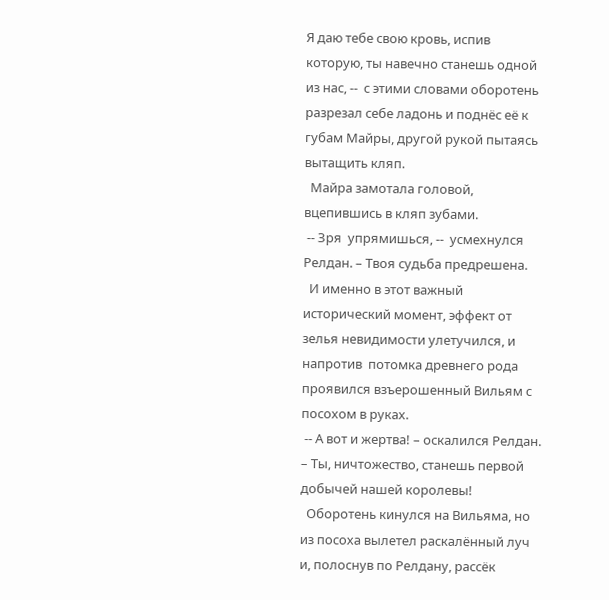Я даю тебе свою кровь, испив которую, ты навечно станешь одной из нас, --  с этими словами оборотень разрезал себе ладонь и поднёс её к губам Майры, другой рукой пытаясь вытащить кляп.
  Майра замотала головой, вцепившись в кляп зубами.
 -- Зря  упрямишься, --  усмехнулся Релдан. – Твоя судьба предрешена.
  И именно в этот важный исторический момент, эффект от зелья невидимости улетучился, и напротив  потомка древнего рода проявился взъерошенный Вильям с посохом в руках.
 -- А вот и жертва! – оскалился Релдан. – Ты, ничтожество, станешь первой добычей нашей королевы!
  Оборотень кинулся на Вильяма, но из посоха вылетел раскалённый луч и, полоснув по Релдану, рассёк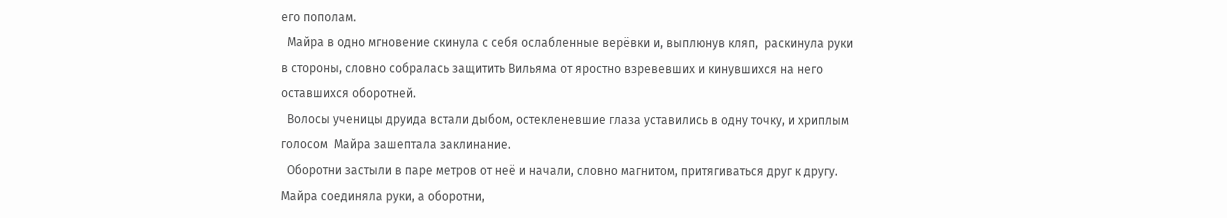его пополам.
  Майра в одно мгновение скинула с себя ослабленные верёвки и, выплюнув кляп,  раскинула руки в стороны, словно собралась защитить Вильяма от яростно взревевших и кинувшихся на него оставшихся оборотней.
  Волосы ученицы друида встали дыбом, остекленевшие глаза уставились в одну точку, и хриплым голосом  Майра зашептала заклинание.
  Оборотни застыли в паре метров от неё и начали, словно магнитом, притягиваться друг к другу. Майра соединяла руки, а оборотни,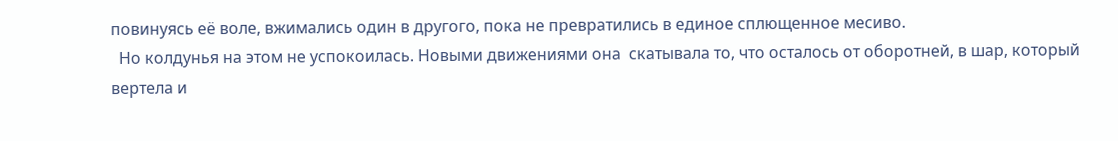повинуясь её воле, вжимались один в другого, пока не превратились в единое сплющенное месиво.
  Но колдунья на этом не успокоилась. Новыми движениями она  скатывала то, что осталось от оборотней, в шар, который вертела и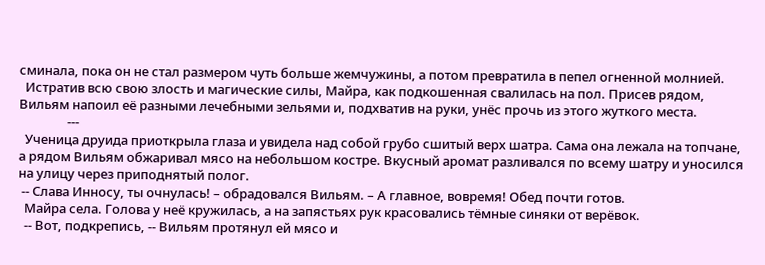сминала, пока он не стал размером чуть больше жемчужины, а потом превратила в пепел огненной молнией.
  Истратив всю свою злость и магические силы, Майра, как подкошенная свалилась на пол. Присев рядом, Вильям напоил её разными лечебными зельями и, подхватив на руки, унёс прочь из этого жуткого места.
                ---
  Ученица друида приоткрыла глаза и увидела над собой грубо сшитый верх шатра. Сама она лежала на топчане, а рядом Вильям обжаривал мясо на небольшом костре. Вкусный аромат разливался по всему шатру и уносился на улицу через приподнятый полог.
 -- Слава Инносу, ты очнулась! – обрадовался Вильям. – А главное, вовремя! Обед почти готов.
  Майра села. Голова у неё кружилась, а на запястьях рук красовались тёмные синяки от верёвок.
  -- Вот, подкрепись, -- Вильям протянул ей мясо и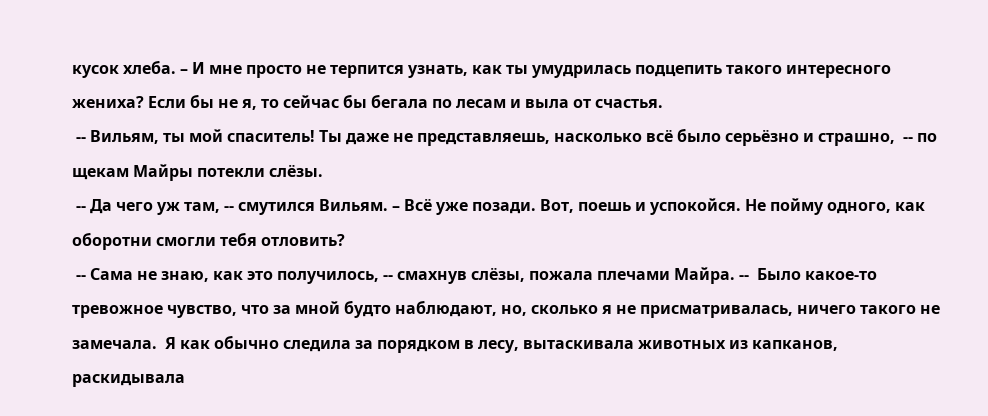кусок хлеба. – И мне просто не терпится узнать, как ты умудрилась подцепить такого интересного жениха? Если бы не я, то сейчас бы бегала по лесам и выла от счастья.
 -- Вильям, ты мой спаситель! Ты даже не представляешь, насколько всё было серьёзно и страшно,  -- по щекам Майры потекли слёзы.
 -- Да чего уж там, -- смутился Вильям. – Всё уже позади. Вот, поешь и успокойся. Не пойму одного, как оборотни смогли тебя отловить?
 -- Сама не знаю, как это получилось, -- смахнув слёзы, пожала плечами Майра. --  Было какое-то тревожное чувство, что за мной будто наблюдают, но, сколько я не присматривалась, ничего такого не замечала.  Я как обычно следила за порядком в лесу, вытаскивала животных из капканов, раскидывала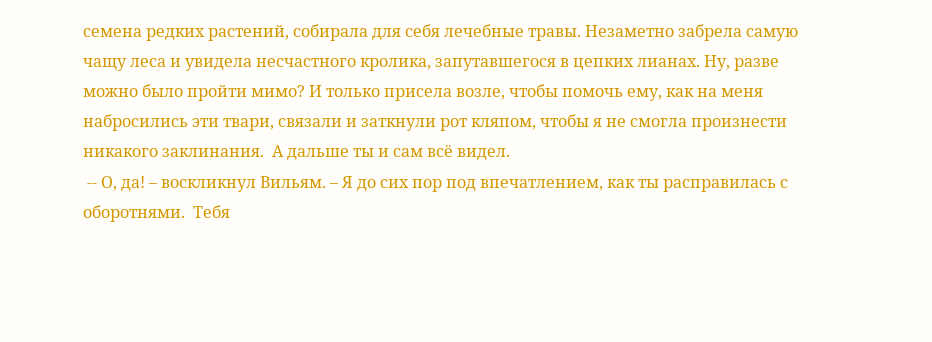семена редких растений, собирала для себя лечебные травы. Незаметно забрела самую чащу леса и увидела несчастного кролика, запутавшегося в цепких лианах. Ну, разве можно было пройти мимо? И только присела возле, чтобы помочь ему, как на меня набросились эти твари, связали и заткнули рот кляпом, чтобы я не смогла произнести никакого заклинания.  А дальше ты и сам всё видел.
 -- О, да! – воскликнул Вильям. – Я до сих пор под впечатлением, как ты расправилась с оборотнями.  Тебя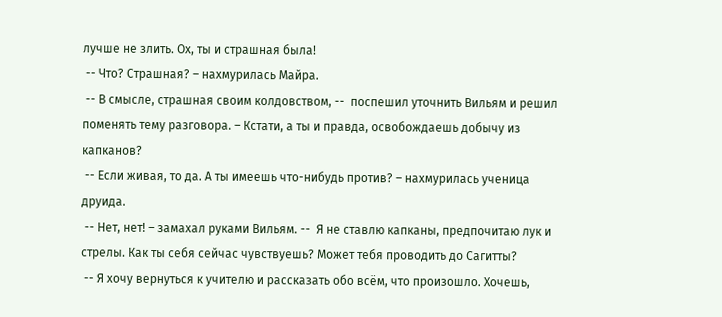лучше не злить. Ох, ты и страшная была!
 -- Что? Страшная? – нахмурилась Майра.
 -- В смысле, страшная своим колдовством, --  поспешил уточнить Вильям и решил поменять тему разговора. – Кстати, а ты и правда, освобождаешь добычу из капканов?
 -- Если живая, то да. А ты имеешь что-нибудь против? – нахмурилась ученица друида.
 -- Нет, нет! – замахал руками Вильям. --  Я не ставлю капканы, предпочитаю лук и стрелы. Как ты себя сейчас чувствуешь? Может тебя проводить до Сагитты?
 -- Я хочу вернуться к учителю и рассказать обо всём, что произошло. Хочешь,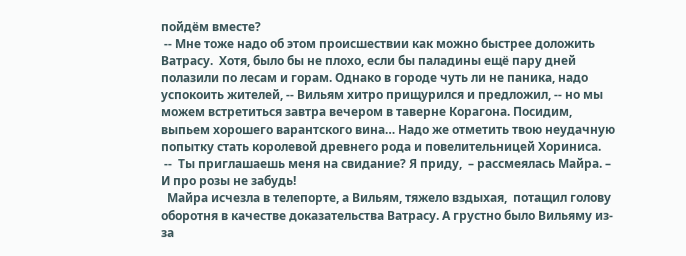пойдём вместе?
 -- Мне тоже надо об этом происшествии как можно быстрее доложить Ватрасу.  Хотя, было бы не плохо, если бы паладины ещё пару дней полазили по лесам и горам. Однако в городе чуть ли не паника, надо успокоить жителей, -- Вильям хитро прищурился и предложил, -- но мы можем встретиться завтра вечером в таверне Корагона. Посидим, выпьем хорошего варантского вина… Надо же отметить твою неудачную попытку стать королевой древнего рода и повелительницей Хориниса.
 --  Ты приглашаешь меня на свидание? Я приду,  – рассмеялась Майра. – И про розы не забудь!
  Майра исчезла в телепорте, а Вильям, тяжело вздыхая,  потащил голову оборотня в качестве доказательства Ватрасу. А грустно было Вильяму из-за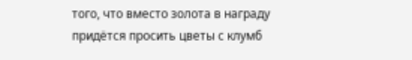того, что вместо золота в награду придётся просить цветы с клумб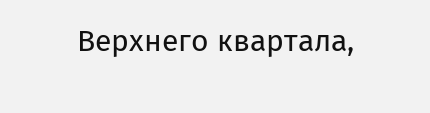Верхнего квартала,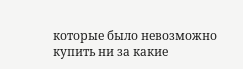которые было невозможно купить ни за какие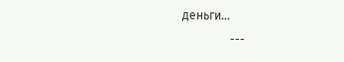деньги…
                ---